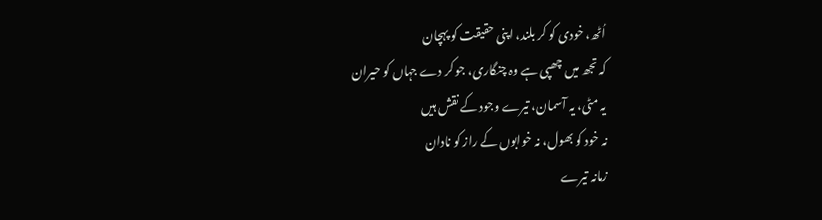اُٹھ، خودی کو کر بلند، اپنی حقیقت کو پہچان
کہ تجھ میں چھپی ہے وہ چنگاری، جو کر دے جہاں کو حیران
یہ مٹی، یہ آسمان، تیرے وجود کے نقش ہیں
نہ خود کو بھول، نہ خوابوں کے راز کو نادان
زمانہ تیرے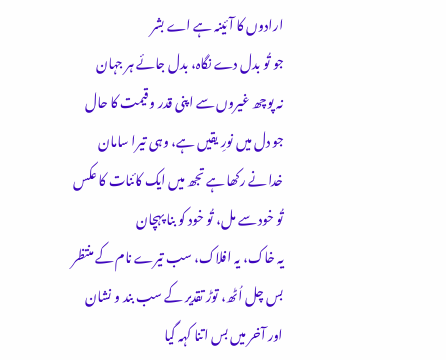ارادوں کا آئینہ ہے اے بشر
جو تُو بدل دے نگاہ، بدل جائے ہر جہان
نہ پوچھ غیروں سے اپنی قدر و قیمت کا حال
جو دل میں نورِ یقیں ہے، وہی تیرا سامان
خدا نے رکھا ہے تجھ میں ایک کائنات کا عکس
تُو خود سے مل، تُو خود کو بنا پہچان
یہ خاک، یہ افلاک، سب تیرے نام کے منتظر
بس چل اُٹھ، توڑ تقدیر کے سب بند و نشان
اور آخر میں بس اتنا کہہ گیا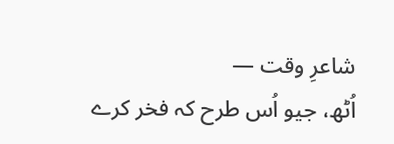شاعرِ وقت —
اُٹھ، جیو اُس طرح کہ فخر کرے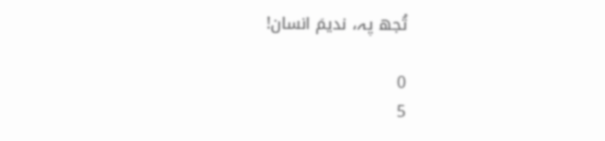تُجھ پہ، ندیمؔ انسان!

0
5